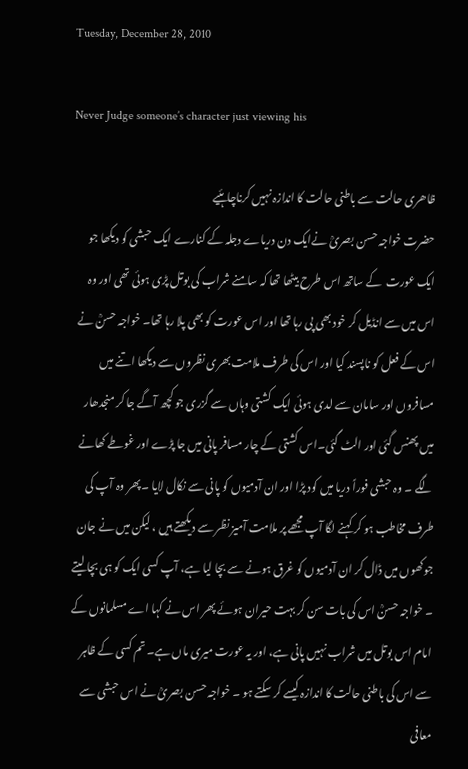Tuesday, December 28, 2010

Never Judge someone’s character just viewing his

ظاھری حالت سے باطنی حالت کا اندازہ نہیں کرناچاہئیے
حضرت خواجہ حسن بصریؒ نےایک دن دریاے دجلہ کے کنارے ایک حبشی کو دیکھا جو ایک عورت  کے ساتھ اس طرح بیٹھا تھا کہ سامنے شراب کی بوتل پڑی ہوئی تھی اور وہ اس میں سے انڈیل کر خود بھی پی رہا تھا اور اس عورت کو بھی پلا رہا تھا۔ خواجہ حسنؒ نے اس کے فعل کو ناپسند کیا اور اس کی طرف ملامت بھری نظروں سے دیکھا اتنے میں مسافروں اور سامان سے لدی ہوئی ایک کشتی وہاں سے گزری جو کچھ آگے جا کر منجدھار میں پھنس گئی اور الٹ گئی۔اس کشتی کے چار مسافر پانی میں جا پڑے اور غوطے کھانے لگے ۔ وہ حبشی فوراً دریا میں کود پڑا اور ان آدمیوں کو پانی سے نکال لایا ۔ پھر وہ آپ کی طرف مخاطب ہو کر کہنے لگا آپ مجھے پر ملامت آمیز نظر سے دیکھتے ہیں ، لیکن میں نے جان جوکھوں میں ڈال کر ان آدمیوں کو غرق ہونے سے بچا لیا ہے، آپ کسی ایک کو ہی بچا لیتے ۔ خواجہ حسنؒ اس کی بات سن کر بہت حیران ہوئے پھر اس نے کہا اے مسلمانوں کے امام اس بوتل میں شراب نہیں پانی ہے، اور یہ عورت میری ماں ہے۔ تم کسی کے ظاہر سے اس کی باطنی حالت کا اندازہ کیسے کر سکتے ہو ۔ خواجہ حسن بصریؒ نے اس حبشی سے معافی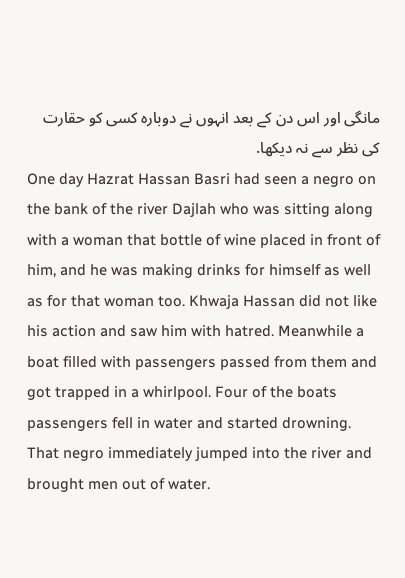مانگی اور اس دن کے بعد انہوں نے دوبارہ کسی کو حقارت کی نظر سے نہ دیکھا.
One day Hazrat Hassan Basri had seen a negro on the bank of the river Dajlah who was sitting along with a woman that bottle of wine placed in front of him, and he was making drinks for himself as well as for that woman too. Khwaja Hassan did not like his action and saw him with hatred. Meanwhile a boat filled with passengers passed from them and got trapped in a whirlpool. Four of the boats passengers fell in water and started drowning. That negro immediately jumped into the river and brought men out of water.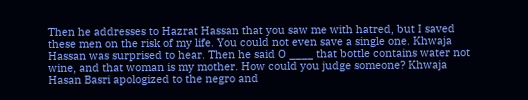Then he addresses to Hazrat Hassan that you saw me with hatred, but I saved these men on the risk of my life. You could not even save a single one. Khwaja Hassan was surprised to hear. Then he said O ____ that bottle contains water not wine, and that woman is my mother. How could you judge someone? Khwaja Hasan Basri apologized to the negro and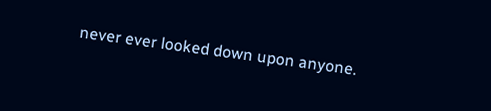never ever looked down upon anyone.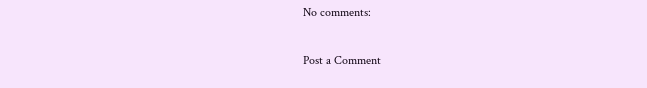No comments:

Post a Comment